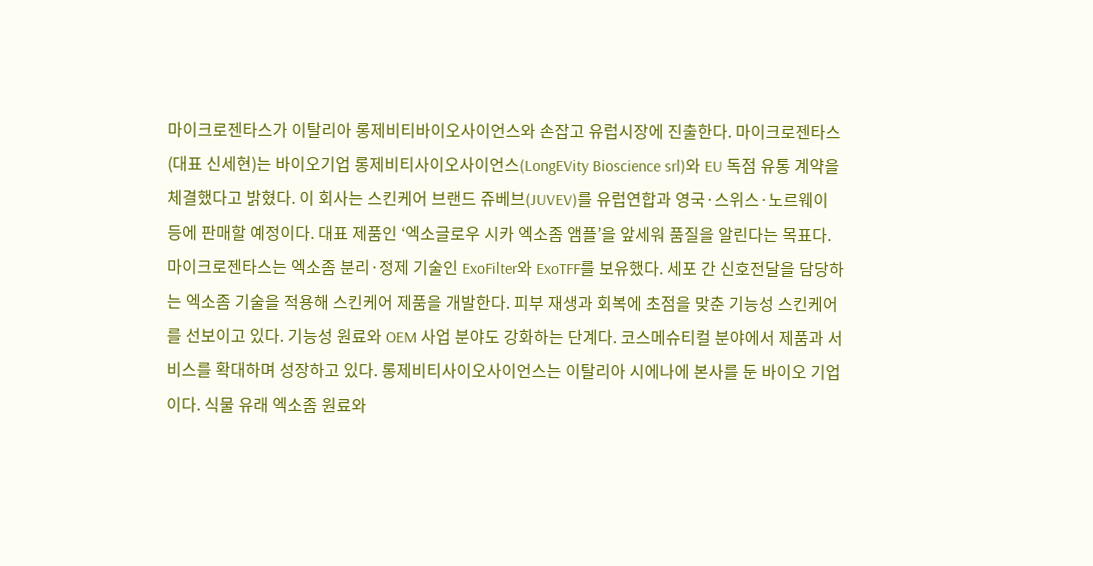마이크로젠타스가 이탈리아 롱제비티바이오사이언스와 손잡고 유럽시장에 진출한다. 마이크로젠타스(대표 신세현)는 바이오기업 롱제비티사이오사이언스(LongEVity Bioscience srl)와 EU 독점 유통 계약을 체결했다고 밝혔다. 이 회사는 스킨케어 브랜드 쥬베브(JUVEV)를 유럽연합과 영국·스위스·노르웨이 등에 판매할 예정이다. 대표 제품인 ‘엑소글로우 시카 엑소좀 앰플’을 앞세워 품질을 알린다는 목표다. 마이크로젠타스는 엑소좀 분리·정제 기술인 ExoFilter와 ExoTFF를 보유했다. 세포 간 신호전달을 담당하는 엑소좀 기술을 적용해 스킨케어 제품을 개발한다. 피부 재생과 회복에 초점을 맞춘 기능성 스킨케어를 선보이고 있다. 기능성 원료와 OEM 사업 분야도 강화하는 단계다. 코스메슈티컬 분야에서 제품과 서비스를 확대하며 성장하고 있다. 롱제비티사이오사이언스는 이탈리아 시에나에 본사를 둔 바이오 기업이다. 식물 유래 엑소좀 원료와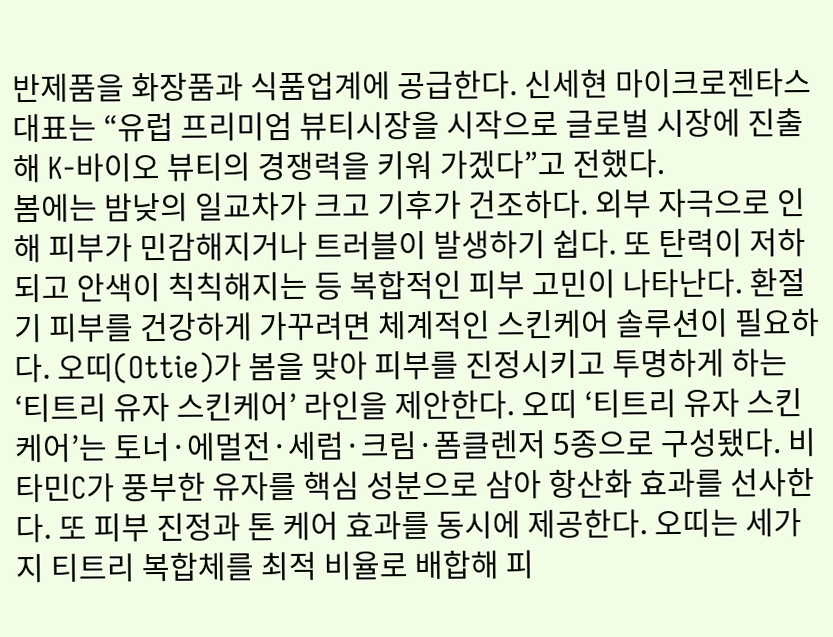반제품을 화장품과 식품업계에 공급한다. 신세현 마이크로젠타스 대표는 “유럽 프리미엄 뷰티시장을 시작으로 글로벌 시장에 진출해 K-바이오 뷰티의 경쟁력을 키워 가겠다”고 전했다.
봄에는 밤낮의 일교차가 크고 기후가 건조하다. 외부 자극으로 인해 피부가 민감해지거나 트러블이 발생하기 쉽다. 또 탄력이 저하되고 안색이 칙칙해지는 등 복합적인 피부 고민이 나타난다. 환절기 피부를 건강하게 가꾸려면 체계적인 스킨케어 솔루션이 필요하다. 오띠(Ottie)가 봄을 맞아 피부를 진정시키고 투명하게 하는 ‘티트리 유자 스킨케어’ 라인을 제안한다. 오띠 ‘티트리 유자 스킨케어’는 토너·에멀전·세럼·크림·폼클렌저 5종으로 구성됐다. 비타민C가 풍부한 유자를 핵심 성분으로 삼아 항산화 효과를 선사한다. 또 피부 진정과 톤 케어 효과를 동시에 제공한다. 오띠는 세가지 티트리 복합체를 최적 비율로 배합해 피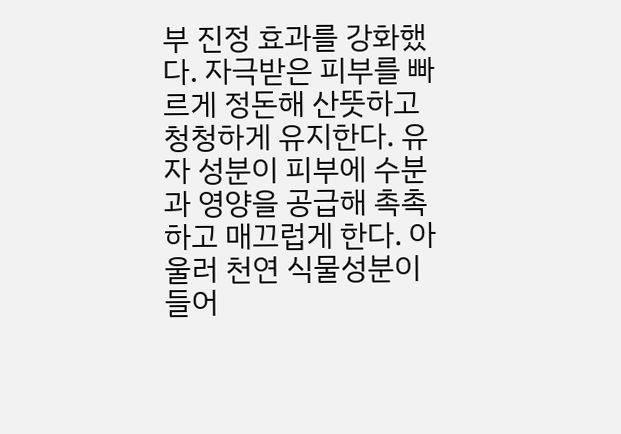부 진정 효과를 강화했다. 자극받은 피부를 빠르게 정돈해 산뜻하고 청청하게 유지한다. 유자 성분이 피부에 수분과 영양을 공급해 촉촉하고 매끄럽게 한다. 아울러 천연 식물성분이 들어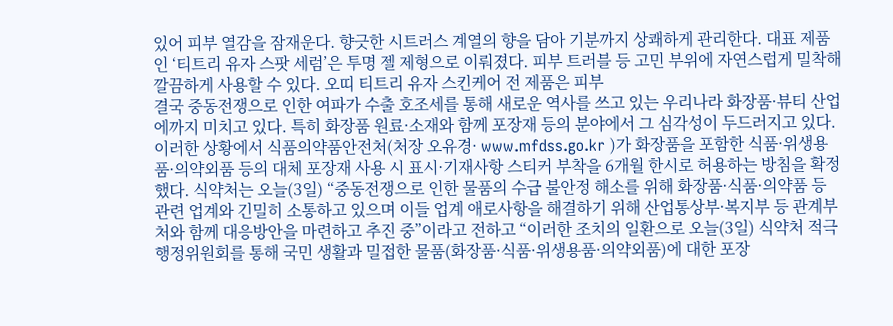있어 피부 열감을 잠재운다. 향긋한 시트러스 계열의 향을 담아 기분까지 상쾌하게 관리한다. 대표 제품인 ‘티트리 유자 스팟 세럼’은 투명 젤 제형으로 이뤄졌다. 피부 트러블 등 고민 부위에 자연스럽게 밀착해 깔끔하게 사용할 수 있다. 오띠 티트리 유자 스킨케어 전 제품은 피부
결국 중동전쟁으로 인한 여파가 수출 호조세를 통해 새로운 역사를 쓰고 있는 우리나라 화장품·뷰티 산업에까지 미치고 있다. 특히 화장품 원료·소재와 함께 포장재 등의 분야에서 그 심각성이 두드러지고 있다. 이러한 상황에서 식품의약품안전처(처장 오유경· www.mfdss.go.kr )가 화장품을 포함한 식품·위생용품·의약외품 등의 대체 포장재 사용 시 표시·기재사항 스티커 부착을 6개월 한시로 허용하는 방침을 확정했다. 식약처는 오늘(3일) “중동전쟁으로 인한 물품의 수급 불안정 해소를 위해 화장품·식품·의약품 등 관련 업계와 긴밀히 소통하고 있으며 이들 업계 애로사항을 해결하기 위해 산업통상부·복지부 등 관계부처와 함께 대응방안을 마련하고 추진 중”이라고 전하고 “이러한 조치의 일환으로 오늘(3일) 식약처 적극행정위원회를 통해 국민 생활과 밀접한 물품(화장품·식품·위생용품·의약외품)에 대한 포장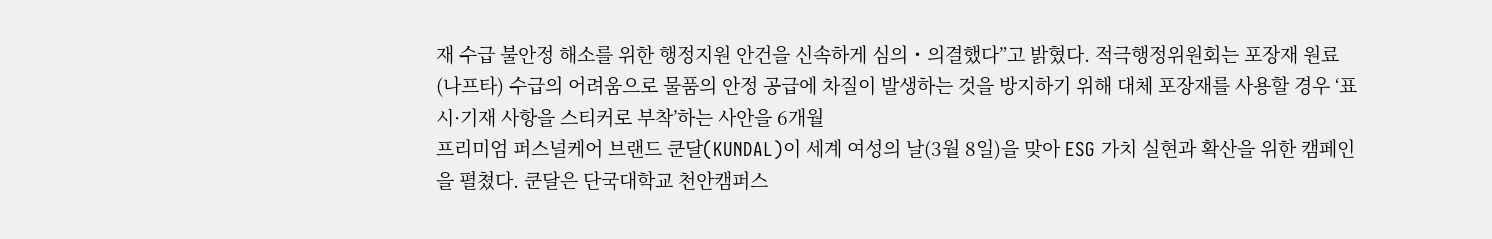재 수급 불안정 해소를 위한 행정지원 안건을 신속하게 심의・의결했다”고 밝혔다. 적극행정위원회는 포장재 원료(나프타) 수급의 어려움으로 물품의 안정 공급에 차질이 발생하는 것을 방지하기 위해 대체 포장재를 사용할 경우 ‘표시·기재 사항을 스티커로 부착’하는 사안을 6개월
프리미엄 퍼스널케어 브랜드 쿤달(KUNDAL)이 세계 여성의 날(3월 8일)을 맞아 ESG 가치 실현과 확산을 위한 캠페인을 펼쳤다. 쿤달은 단국대학교 천안캠퍼스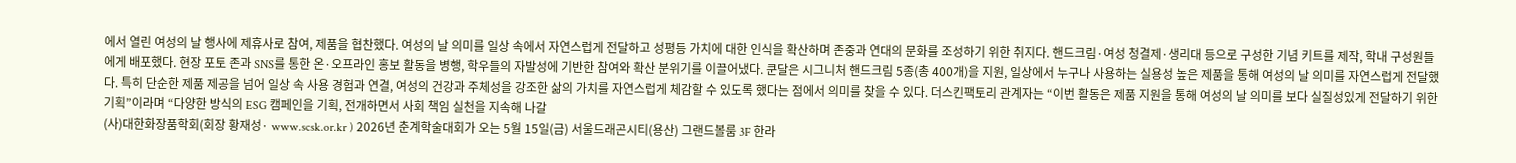에서 열린 여성의 날 행사에 제휴사로 참여, 제품을 협찬했다. 여성의 날 의미를 일상 속에서 자연스럽게 전달하고 성평등 가치에 대한 인식을 확산하며 존중과 연대의 문화를 조성하기 위한 취지다. 핸드크림·여성 청결제·생리대 등으로 구성한 기념 키트를 제작, 학내 구성원들에게 배포했다. 현장 포토 존과 SNS를 통한 온·오프라인 홍보 활동을 병행, 학우들의 자발성에 기반한 참여와 확산 분위기를 이끌어냈다. 쿤달은 시그니처 핸드크림 5종(총 400개)을 지원, 일상에서 누구나 사용하는 실용성 높은 제품을 통해 여성의 날 의미를 자연스럽게 전달했다. 특히 단순한 제품 제공을 넘어 일상 속 사용 경험과 연결, 여성의 건강과 주체성을 강조한 삶의 가치를 자연스럽게 체감할 수 있도록 했다는 점에서 의미를 찾을 수 있다. 더스킨팩토리 관계자는 “이번 활동은 제품 지원을 통해 여성의 날 의미를 보다 실질성있게 전달하기 위한 기획”이라며 “다양한 방식의 ESG 캠페인을 기획, 전개하면서 사회 책임 실천을 지속해 나갈
(사)대한화장품학회(회장 황재성· www.scsk.or.kr ) 2026년 춘계학술대회가 오는 5월 15일(금) 서울드래곤시티(용산) 그랜드볼룸 3F 한라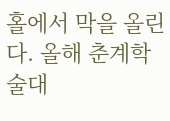홀에서 막을 올린다. 올해 춘계학술대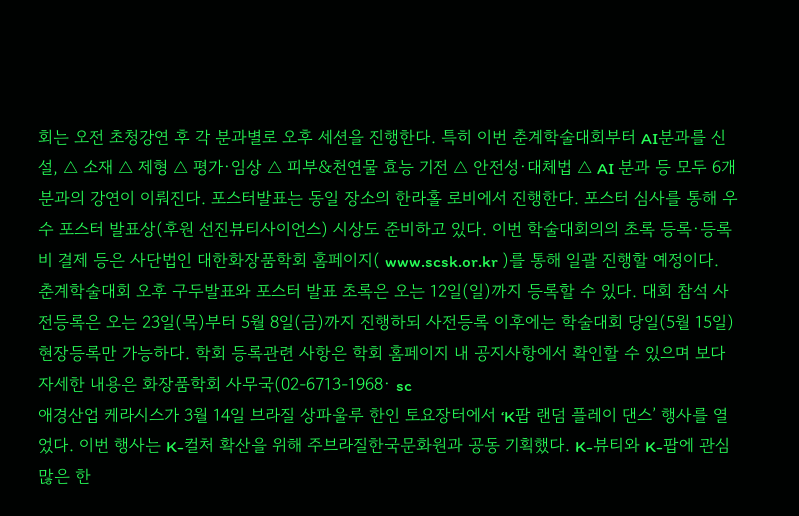회는 오전 초청강연 후 각 분과별로 오후 세션을 진행한다. 특히 이번 춘계학술대회부터 AI분과를 신설, △ 소재 △ 제형 △ 평가·임상 △ 피부&천연물 효능 기전 △ 안전성·대체법 △ AI 분과 등 모두 6개 분과의 강연이 이뤄진다. 포스터발표는 동일 장소의 한라홀 로비에서 진행한다. 포스터 심사를 통해 우수 포스터 발표상(후원 선진뷰티사이언스) 시상도 준비하고 있다. 이번 학술대회의의 초록 등록·등록비 결제 등은 사단법인 대한화장품학회 홈페이지( www.scsk.or.kr )를 통해 일괄 진행할 예정이다. 춘계학술대회 오후 구두발표와 포스터 발표 초록은 오는 12일(일)까지 등록할 수 있다. 대회 참석 사전등록은 오는 23일(목)부터 5월 8일(금)까지 진행하되 사전등록 이후에는 학술대회 당일(5월 15일) 현장등록만 가능하다. 학회 등록관련 사항은 학회 홈페이지 내 공지사항에서 확인할 수 있으며 보다 자세한 내용은 화장품학회 사무국(02-6713-1968· sc
애경산업 케라시스가 3월 14일 브라질 상파울루 한인 토요장터에서 ‘K팝 랜덤 플레이 댄스’ 행사를 열었다. 이번 행사는 K-컬처 확산을 위해 주브라질한국문화원과 공동 기획했다. K-뷰티와 K-팝에 관심 많은 한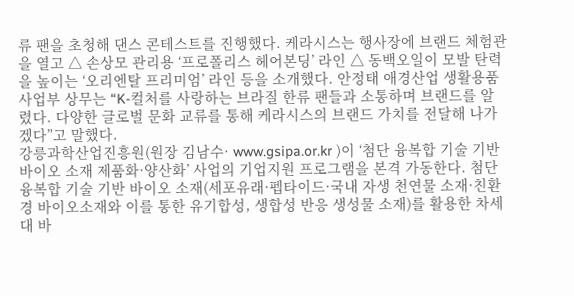류 팬을 초청해 댄스 콘테스트를 진행했다. 케라시스는 행사장에 브랜드 체험관을 열고 △ 손상모 관리용 ‘프로폴리스 헤어본딩’ 라인 △ 동백오일이 모발 탄력을 높이는 ‘오리엔탈 프리미엄’ 라인 등을 소개했다. 안정태 애경산업 생활용품사업부 상무는 “K-컬처를 사랑하는 브라질 한류 팬들과 소통하며 브랜드를 알렸다. 다양한 글로벌 문화 교류를 통해 케라시스의 브랜드 가치를 전달해 나가겠다”고 말했다.
강릉과학산업진흥원(원장 김남수· www.gsipa.or.kr )이 ‘첨단 융복합 기술 기반 바이오 소재 제품화·양산화’ 사업의 기업지원 프로그램을 본격 가동한다. 첨단 융복합 기술 기반 바이오 소재(세포유래·펩타이드·국내 자생 천연물 소재·친환경 바이오소재와 이를 통한 유기합성, 생합성 반응 생성물 소재)를 활용한 차세대 바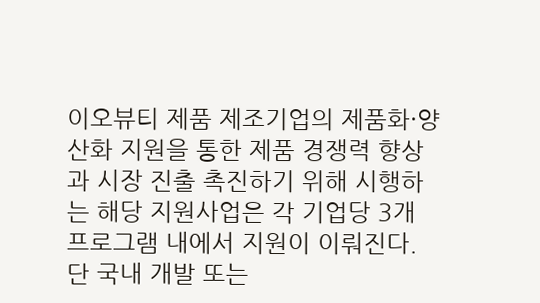이오뷰티 제품 제조기업의 제품화·양산화 지원을 통한 제품 경쟁력 향상과 시장 진출 촉진하기 위해 시행하는 해당 지원사업은 각 기업당 3개 프로그램 내에서 지원이 이뤄진다. 단 국내 개발 또는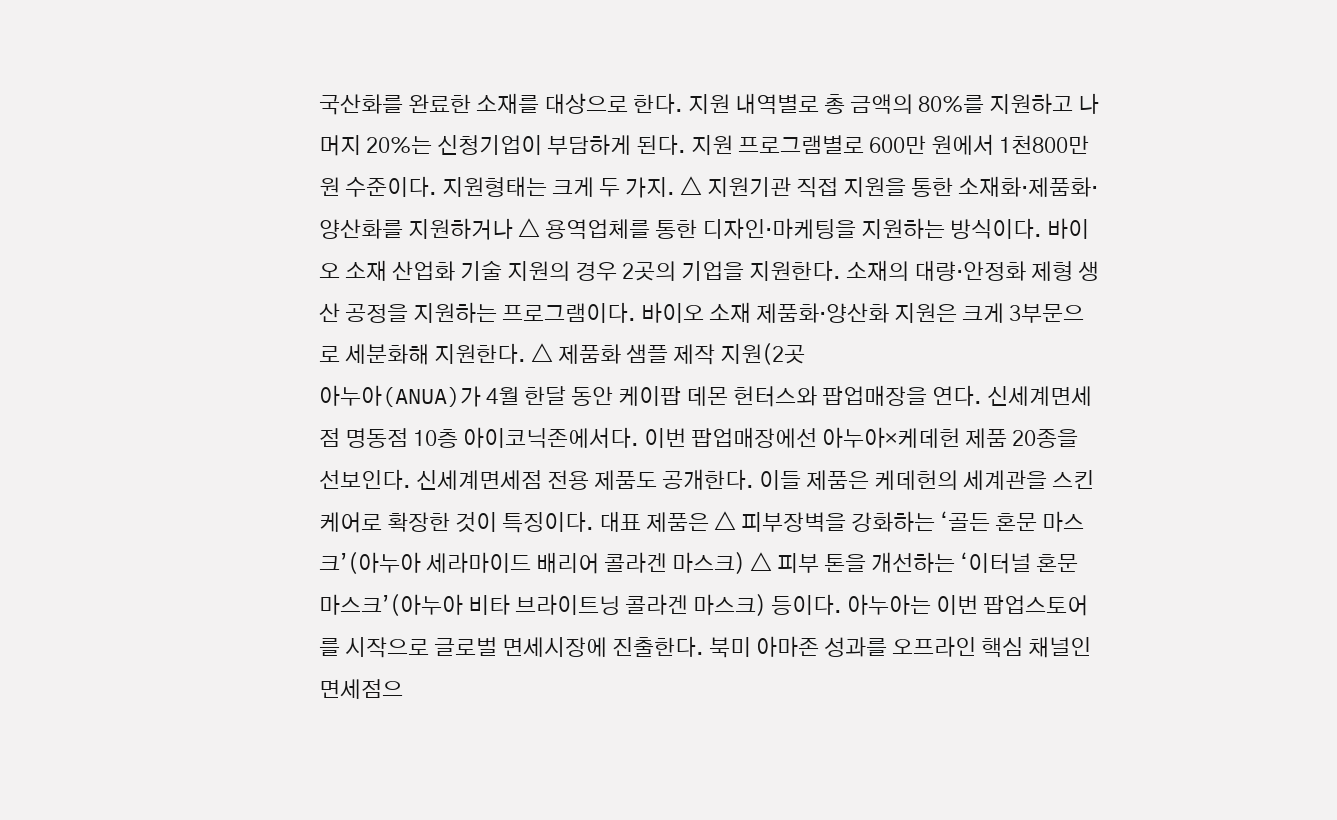국산화를 완료한 소재를 대상으로 한다. 지원 내역별로 총 금액의 80%를 지원하고 나머지 20%는 신청기업이 부담하게 된다. 지원 프로그램별로 600만 원에서 1천800만 원 수준이다. 지원형태는 크게 두 가지. △ 지원기관 직접 지원을 통한 소재화·제품화·양산화를 지원하거나 △ 용역업체를 통한 디자인·마케팅을 지원하는 방식이다. 바이오 소재 산업화 기술 지원의 경우 2곳의 기업을 지원한다. 소재의 대량·안정화 제형 생산 공정을 지원하는 프로그램이다. 바이오 소재 제품화·양산화 지원은 크게 3부문으로 세분화해 지원한다. △ 제품화 샘플 제작 지원(2곳
아누아(ANUA)가 4월 한달 동안 케이팝 데몬 헌터스와 팝업매장을 연다. 신세계면세점 명동점 10층 아이코닉존에서다. 이번 팝업매장에선 아누아×케데헌 제품 20종을 선보인다. 신세계면세점 전용 제품도 공개한다. 이들 제품은 케데헌의 세계관을 스킨케어로 확장한 것이 특징이다. 대표 제품은 △ 피부장벽을 강화하는 ‘골든 혼문 마스크’(아누아 세라마이드 배리어 콜라겐 마스크) △ 피부 톤을 개선하는 ‘이터널 혼문 마스크’(아누아 비타 브라이트닝 콜라겐 마스크) 등이다. 아누아는 이번 팝업스토어를 시작으로 글로벌 면세시장에 진출한다. 북미 아마존 성과를 오프라인 핵심 채널인 면세점으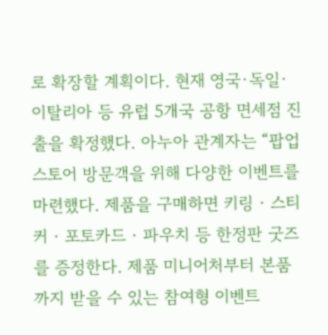로 확장할 계획이다. 현재 영국·독일·이탈리아 등 유럽 5개국 공항 면세점 진출을 확정했다. 아누아 관계자는 “팝업스토어 방문객을 위해 다양한 이벤트를 마련했다. 제품을 구매하면 키링‧스티커‧포토카드‧파우치 등 한정판 굿즈를 증정한다. 제품 미니어처부터 본품까지 받을 수 있는 참여형 이벤트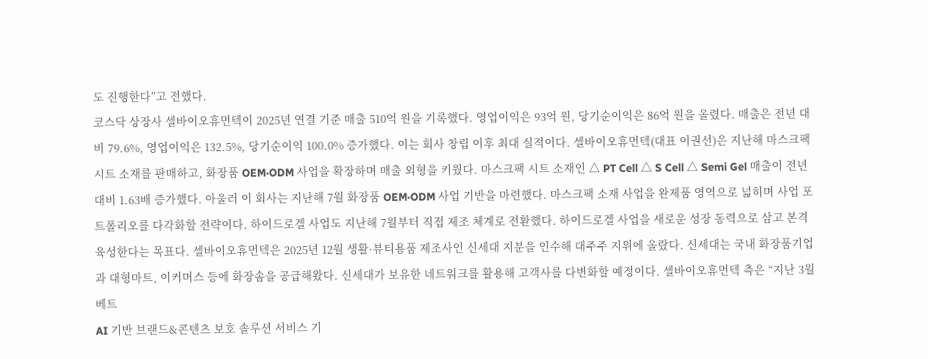도 진행한다”고 전했다.
코스닥 상장사 셀바이오휴먼텍이 2025년 연결 기준 매출 510억 원을 기록했다. 영업이익은 93억 원, 당기순이익은 86억 원을 올렸다. 매출은 전년 대비 79.6%, 영업이익은 132.5%, 당기순이익 100.0% 증가했다. 이는 회사 창립 이후 최대 실적이다. 셀바이오휴먼텍(대표 이권선)은 지난해 마스크팩 시트 소재를 판매하고, 화장품 OEM·ODM 사업을 확장하며 매출 외형을 키웠다. 마스크팩 시트 소재인 △ PT Cell △ S Cell △ Semi Gel 매출이 전년 대비 1.63배 증가했다. 아울러 이 회사는 지난해 7월 화장품 OEM·ODM 사업 기반을 마련했다. 마스크팩 소재 사업을 완제품 영역으로 넓히며 사업 포트폴리오를 다각화할 전략이다. 하이드로겔 사업도 지난해 7월부터 직접 제조 체계로 전환했다. 하이드로겔 사업을 새로운 성장 동력으로 삼고 본격 육성한다는 목표다. 셀바이오휴먼텍은 2025년 12월 생활·뷰티용품 제조사인 신세대 지분을 인수해 대주주 지위에 올랐다. 신세대는 국내 화장품기업과 대형마트, 이커머스 등에 화장솜을 공급해왔다. 신세대가 보유한 네트워크를 활용해 고객사를 다변화할 예정이다. 셀바이오휴먼텍 측은 “지난 3월 베트
AI 기반 브랜드&콘텐츠 보호 솔루션 서비스 기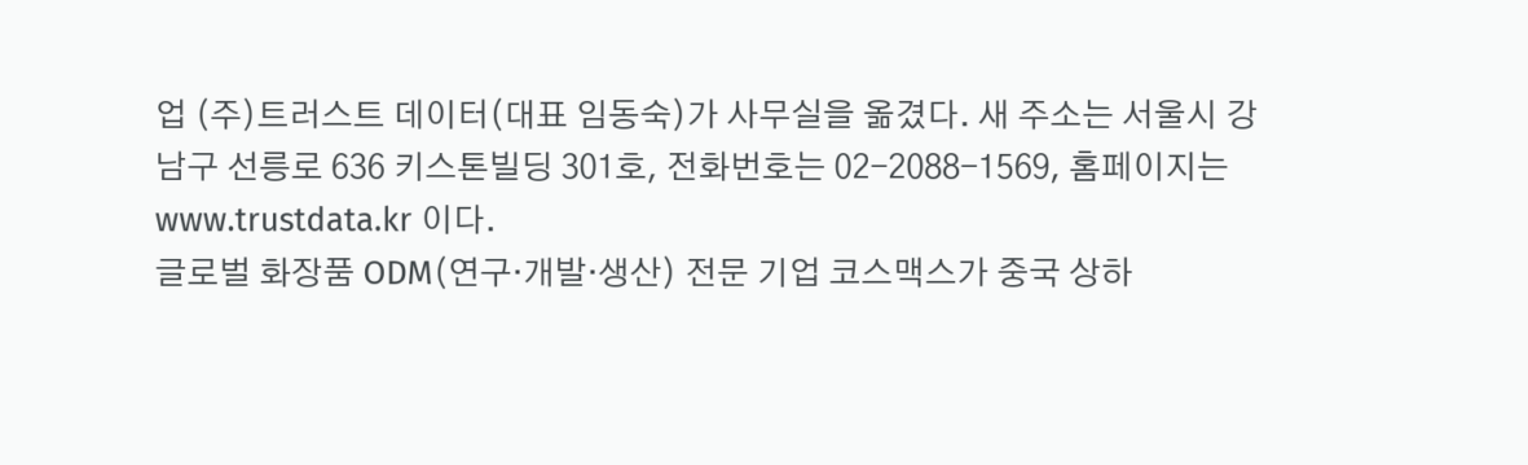업 (주)트러스트 데이터(대표 임동숙)가 사무실을 옮겼다. 새 주소는 서울시 강남구 선릉로 636 키스톤빌딩 301호, 전화번호는 02-2088-1569, 홈페이지는 www.trustdata.kr 이다.
글로벌 화장품 ODM(연구·개발·생산) 전문 기업 코스맥스가 중국 상하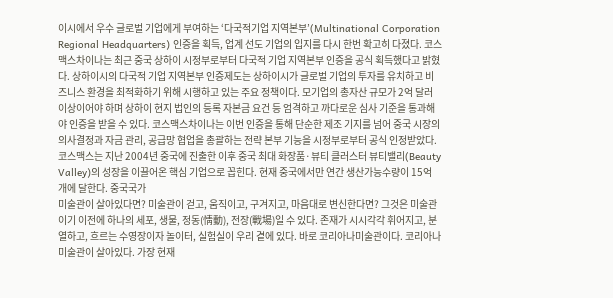이시에서 우수 글로벌 기업에게 부여하는 ‘다국적기업 지역본부’(Multinational Corporation Regional Headquarters) 인증을 획득, 업계 선도 기업의 입지를 다시 한번 확고히 다졌다. 코스맥스차이나는 최근 중국 상하이 시정부로부터 다국적 기업 지역본부 인증을 공식 획득했다고 밝혔다. 상하이시의 다국적 기업 지역본부 인증제도는 상하이시가 글로벌 기업의 투자를 유치하고 비즈니스 환경을 최적화하기 위해 시행하고 있는 주요 정책이다. 모기업의 총자산 규모가 2억 달러 이상이어야 하며 상하이 현지 법인의 등록 자본금 요건 등 엄격하고 까다로운 심사 기준을 통과해야 인증을 받을 수 있다. 코스맥스차이나는 이번 인증을 통해 단순한 제조 기지를 넘어 중국 시장의 의사결정과 자금 관리, 공급망 협업을 총괄하는 전략 본부 기능을 시정부로부터 공식 인정받았다. 코스맥스는 지난 2004년 중국에 진출한 이후 중국 최대 화장품·뷰티 클러스터 뷰티밸리(Beauty Valley)의 성장을 이끌어온 핵심 기업으로 꼽힌다. 현재 중국에서만 연간 생산가능수량이 15억 개에 달한다. 중국국가
미술관이 살아있다면? 미술관이 걷고, 움직이고, 구겨지고, 마음대로 변신한다면? 그것은 미술관이기 이전에 하나의 세포, 생물, 정동(情動), 전장(戰場)일 수 있다. 존재가 시시각각 휘어지고, 분열하고, 흐르는 수영장이자 놀이터, 실험실이 우리 곁에 있다. 바로 코리아나미술관이다. 코리아나미술관이 살아있다. 가장 현재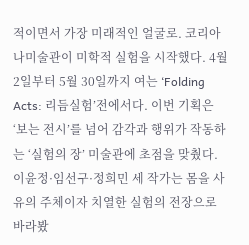적이면서 가장 미래적인 얼굴로. 코리아나미술관이 미학적 실험을 시작했다. 4월 2일부터 5월 30일까지 여는 ‘Folding Acts: 리듬실험’전에서다. 이번 기획은 ‘보는 전시’를 넘어 감각과 행위가 작동하는 ‘실험의 장’ 미술관에 초점을 맞췄다. 이윤정·임선구·정희민 세 작가는 몸을 사유의 주체이자 치열한 실험의 전장으로 바라봤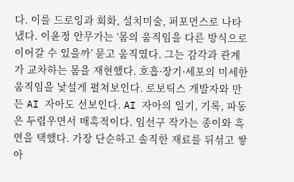다. 이를 드로잉과 회화, 설치미술, 퍼포먼스로 나타냈다. 이윤정 안무가는 ‘몸의 움직임을 다른 방식으로 이어갈 수 있을까’ 묻고 움직였다. 그는 감각과 관계가 교차하는 몸을 재현했다. 호흡·장기·세포의 미세한 움직임을 낯설게 펼쳐보인다. 로보틱스 개발자와 만든 AI 자아도 선보인다. AI 자아의 일기, 기록, 파동은 두렵우면서 매혹적이다. 임선구 작가는 종이와 흑연을 택했다. 가장 단순하고 솔직한 재료를 뒤섞고 쌓아